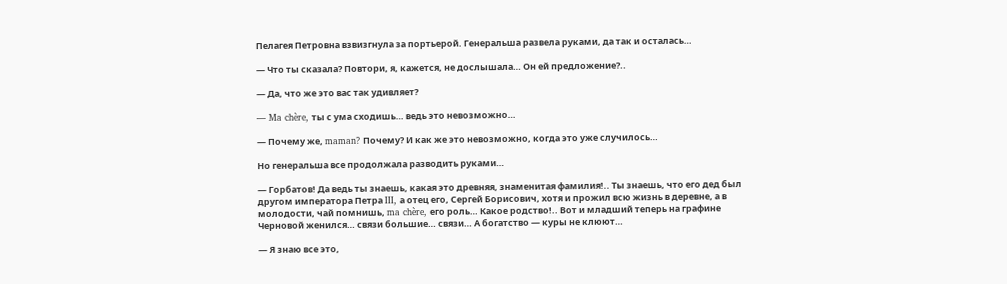Пелагея Петровна взвизгнула за портьерой. Генеральша развела руками, да так и осталась…

— Что ты сказала? Повтори, я, кажется, не дослышала… Он ей предложение?..

— Да, что же это вас так удивляет?

— Ma chère, ты с ума сходишь… ведь это невозможно…

— Почему же, maman? Почему? И как же это невозможно, когда это уже случилось…

Но генеральша все продолжала разводить руками…

— Горбатов! Да ведь ты знаешь, какая это древняя, знаменитая фамилия!.. Ты знаешь, что его дед был другом императора Петра III, а отец его, Сергей Борисович, хотя и прожил всю жизнь в деревне, а в молодости, чай помнишь, ma chère, его роль… Какое родство!.. Вот и младший теперь на графине Черновой женился… связи большие… связи… А богатство — куры не клюют…

— Я знаю все это,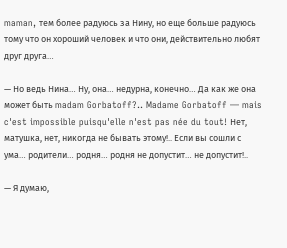maman, тем более радуюсь за Нину, но еще больше радуюсь тому что он хороший человек и что они, действительно любят друг друга…

— Но ведь Нина… Ну, она… недурна, конечно… Да как же она может быть madam Gorbatoff?.. Madame Gorbatoff — mais c'est impossible puisqu'elle n'est pas née du tout! Нет, матушка, нет, никогда не бывать этому!.. Если вы сошли с ума… родители… родня… родня не допустит… не допустит!..

— Я думаю,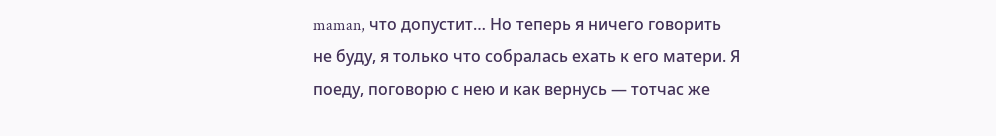maman, что допустит… Но теперь я ничего говорить не буду, я только что собралась ехать к его матери. Я поеду, поговорю с нею и как вернусь — тотчас же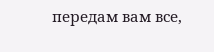передам вам все,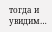тогда и увидим…